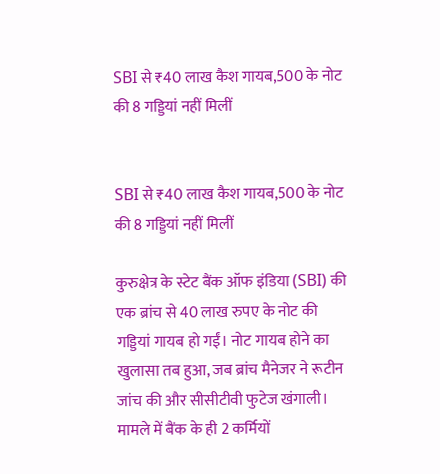SBI से ₹40 लाख कैश गायब,500 के नोट की 8 गड्डियां नहीं मिलीं


SBI से ₹40 लाख कैश गायब,500 के नोट की 8 गड्डियां नहीं मिलीं

कुरुक्षेत्र के स्टेट बैंक ऑफ इंडिया (SBI) की एक ब्रांच से 40 लाख रुपए के नोट की गड्डियां गायब हो गईं। नोट गायब होने का खुलासा तब हुआ, जब ब्रांच मैनेजर ने रूटीन जांच की और सीसीटीवी फुटेज खंगाली। मामले में बैंक के ही 2 कर्मियों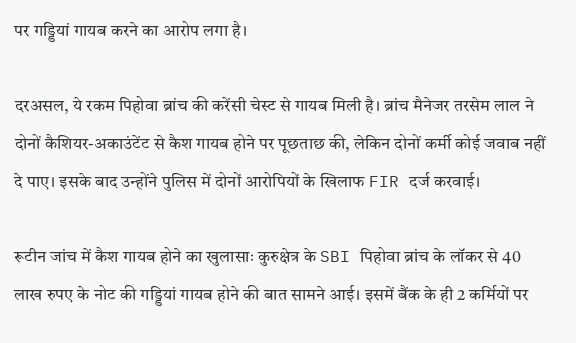पर गड्डियां गायब करने का आरोप लगा है।

दरअसल, ये रकम पिहोवा ब्रांच की करेंसी चेस्ट से गायब मिली है। ब्रांच मैनेजर तरसेम लाल ने दोनों कैशियर-अकाउंटेंट से कैश गायब होने पर पूछताछ की, लेकिन दोनों कर्मी कोई जवाब नहीं दे पाए। इसके बाद उन्होंने पुलिस में दोनों आरोपियों के खिलाफ FIR दर्ज करवाई।

रूटीन जांच में कैश गायब होने का खुलासाः कुरुक्षेत्र के SBI पिहोवा ब्रांच के लॉकर से 40 लाख रुपए के नोट की गड्डियां गायब होने की बात सामने आई। इसमें बैंक के ही 2 कर्मियों पर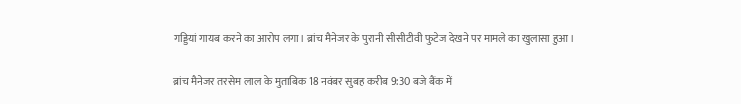गड्डियां गायब करने का आरोप लगा। ब्रांच मैनेजर के पुरानी सीसीटीवी फुटेज देखने पर मामले का खुलासा हुआ।

ब्रांच मैनेजर तरसेम लाल के मुताबिक 18 नवंबर सुबह करीब 9:30 बजे बैंक में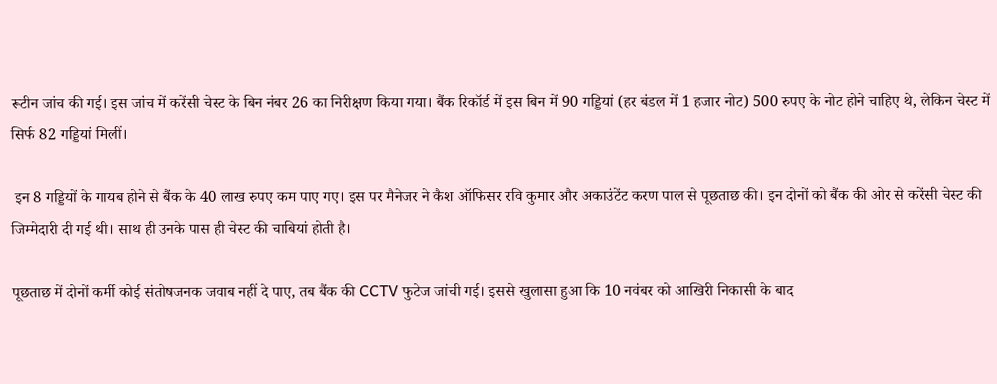रूटीन जांच की गई। इस जांच में करेंसी चेस्ट के बिन नंबर 26 का निरीक्षण किया गया। बैंक रिकॉर्ड में इस बिन में 90 गड्डियां (हर बंडल में 1 हजार नोट) 500 रुपए के नोट होने चाहिए थे, लेकिन चेस्ट में सिर्फ 82 गड्डियां मिलीं।

 इन 8 गड्डियों के गायब होने से बैंक के 40 लाख रुपए कम पाए गए। इस पर मैनेजर ने कैश ऑफिसर रवि कुमार और अकाउंटेंट करण पाल से पूछताछ की। इन दोनों को बैंक की ओर से करेंसी चेस्ट की जिम्मेदारी दी गई थी। साथ ही उनके पास ही चेस्ट की चाबियां होती है।

पूछताछ में दोनों कर्मी कोई संतोषजनक जवाब नहीं दे पाए, तब बैंक की CCTV फुटेज जांची गई। इससे खुलासा हुआ कि 10 नवंबर को आखिरी निकासी के बाद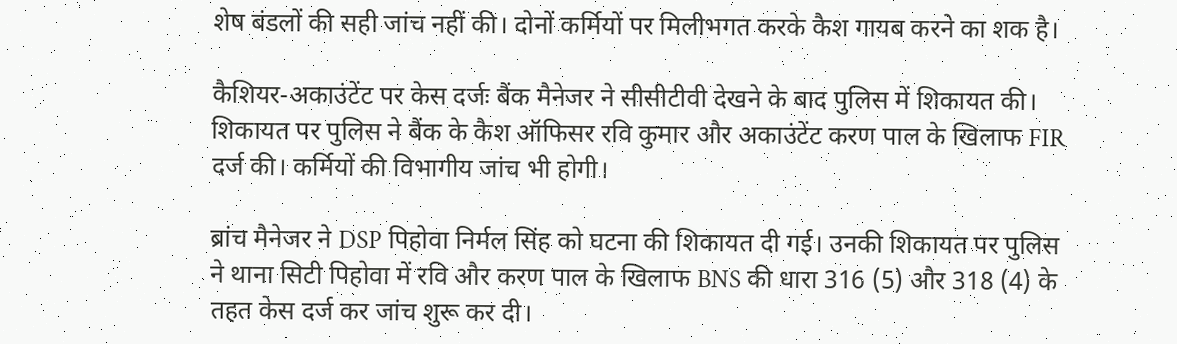शेष बंडलों की सही जांच नहीं की। दोनों कर्मियों पर मिलीभगत करके कैश गायब करने का शक है।

कैशियर-अकाउंटेंट पर केस दर्जः बैंक मैनेजर ने सीसीटीवी देखने के बाद पुलिस में शिकायत की। शिकायत पर पुलिस ने बैंक के कैश ऑफिसर रवि कुमार और अकाउंटेंट करण पाल के खिलाफ FIR दर्ज की। कर्मियों की विभागीय जांच भी होगी।

ब्रांच मैनेजर ने DSP पिहोवा निर्मल सिंह को घटना की शिकायत दी गई। उनकी शिकायत पर पुलिस ने थाना सिटी पिहोवा में रवि और करण पाल के खिलाफ BNS की धारा 316 (5) और 318 (4) के तहत केस दर्ज कर जांच शुरू कर दी।